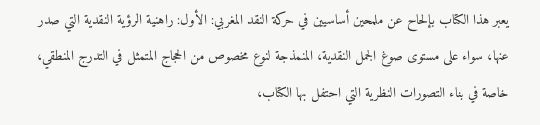يعبر هذا الكتاب بإلحاح عن ملمحين أساسيين في حركة النقد المغربي: الأول: راهنية الرؤية النقدية التي صدر عنها، سواء على مستوى صوغ الجمل النقدية، المنمذجة لنوع مخصوص من الحجاج المتمثل في التدرج المنطقي، خاصة في بناء التصورات النظرية التي احتفل بها الكتاب،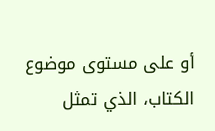أو على مستوى موضوع الكتاب، الذي تمثل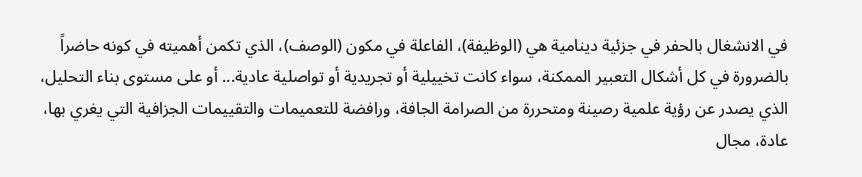في الانشغال بالحفر في جزئية دينامية هي (الوظيفة)، الفاعلة في مكون (الوصف)، الذي تكمن أهميته في كونه حاضراً بالضرورة في كل أشكال التعبير الممكنة، سواء كانت تخييلية أو تجريدية أو تواصلية عادية... أو على مستوى بناء التحليل، الذي يصدر عن رؤية علمية رصينة ومتحررة من الصرامة الجافة، ورافضة للتعميمات والتقييمات الجزافية التي يغري بها، عادة، مجال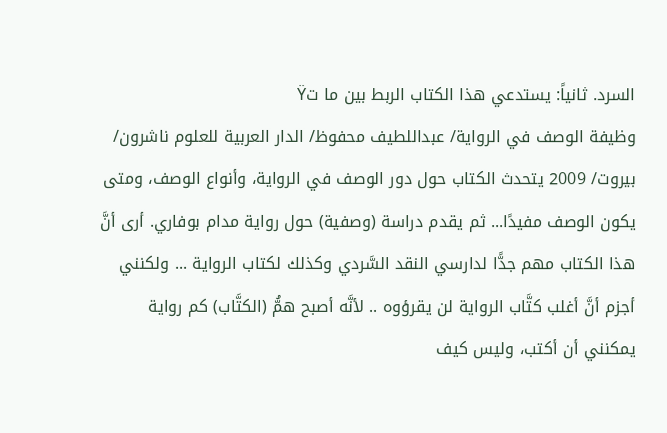السرد. ثانياً: يستدعي هذا الكتاب الربط بين ما تŸ
وظيفة الوصف في الرواية/ عبداللطيف محفوظ/ الدار العربية للعلوم ناشرون/ بيروت/ 2009 يتحدث الكتاب حول دور الوصف في الرواية، وأنواع الوصف، ومتى يكون الوصف مفيدًا... ثم يقدم دراسة (وصفية) حول رواية مدام بوفاري. أرى أنَّ هذا الكتاب مهم جدًّا لدارسي النقد السَّردي وكذلك لكتاب الرواية ... ولكنني أجزم أنَّ أغلب كتَّاب الرواية لن يقرؤوه .. لأنَّه أصبح همُّ (الكتَّاب) كم رواية يمكنني أن أكتب، وليس كيف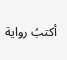أكتبُ رواية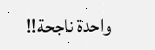واحدة ناجحة!!